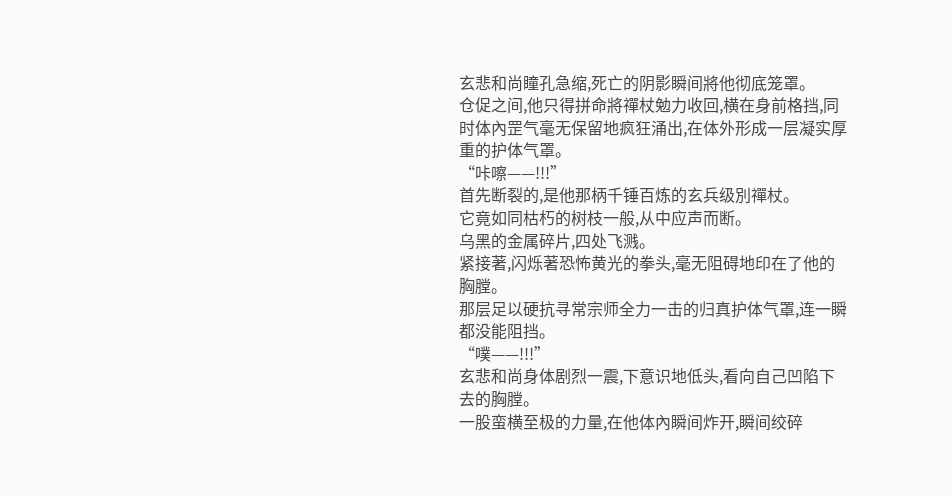玄悲和尚瞳孔急缩,死亡的阴影瞬间將他彻底笼罩。
仓促之间,他只得拼命將禪杖勉力收回,横在身前格挡,同时体內罡气毫无保留地疯狂涌出,在体外形成一层凝实厚重的护体气罩。
“咔嚓——!!!”
首先断裂的,是他那柄千锤百炼的玄兵级別禪杖。
它竟如同枯朽的树枝一般,从中应声而断。
乌黑的金属碎片,四处飞溅。
紧接著,闪烁著恐怖黄光的拳头,毫无阻碍地印在了他的胸膛。
那层足以硬抗寻常宗师全力一击的归真护体气罩,连一瞬都没能阻挡。
“噗——!!!”
玄悲和尚身体剧烈一震,下意识地低头,看向自己凹陷下去的胸膛。
一股蛮横至极的力量,在他体內瞬间炸开,瞬间绞碎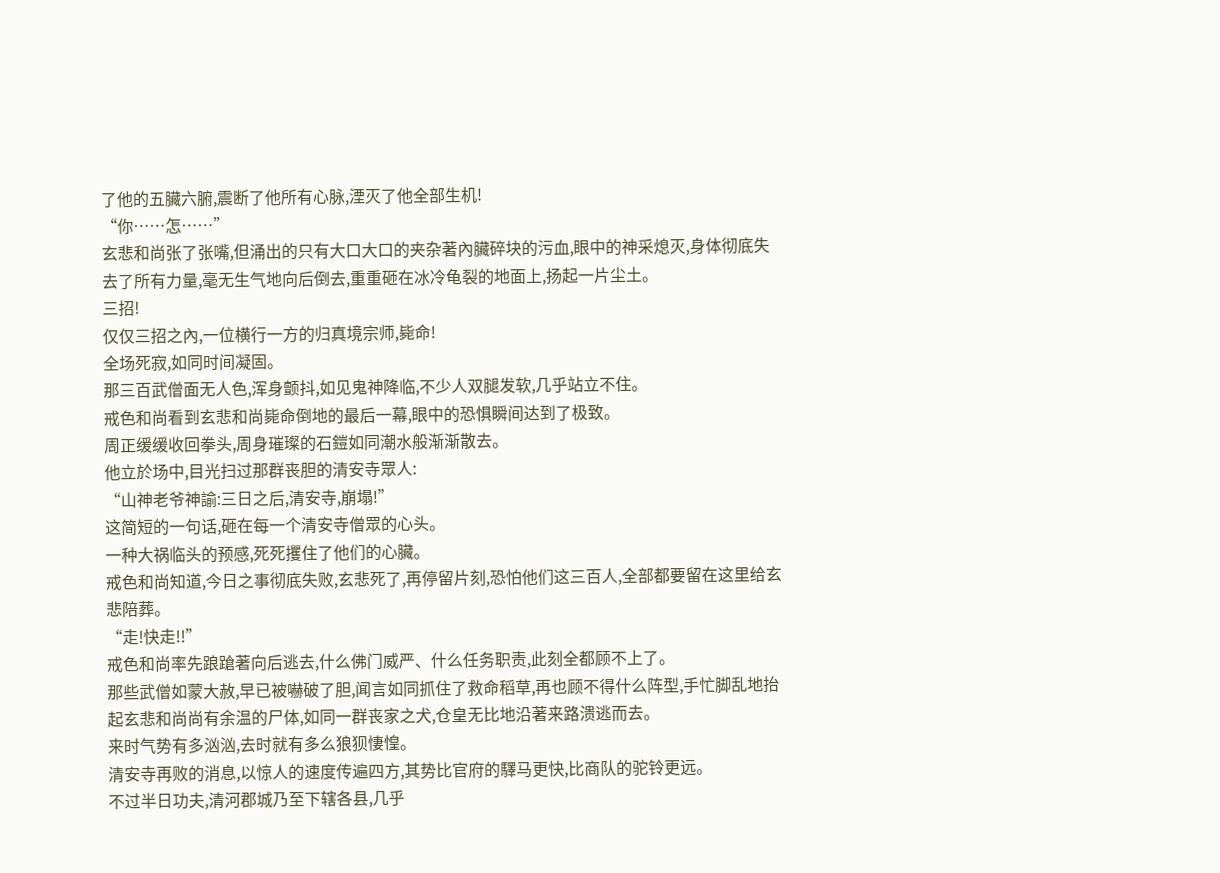了他的五臟六腑,震断了他所有心脉,湮灭了他全部生机!
“你……怎……”
玄悲和尚张了张嘴,但涌出的只有大口大口的夹杂著內臟碎块的污血,眼中的神采熄灭,身体彻底失去了所有力量,毫无生气地向后倒去,重重砸在冰冷龟裂的地面上,扬起一片尘土。
三招!
仅仅三招之內,一位横行一方的归真境宗师,毙命!
全场死寂,如同时间凝固。
那三百武僧面无人色,浑身颤抖,如见鬼神降临,不少人双腿发软,几乎站立不住。
戒色和尚看到玄悲和尚毙命倒地的最后一幕,眼中的恐惧瞬间达到了极致。
周正缓缓收回拳头,周身璀璨的石鎧如同潮水般渐渐散去。
他立於场中,目光扫过那群丧胆的清安寺眾人:
“山神老爷神諭:三日之后,清安寺,崩塌!”
这简短的一句话,砸在每一个清安寺僧眾的心头。
一种大祸临头的预感,死死攫住了他们的心臟。
戒色和尚知道,今日之事彻底失败,玄悲死了,再停留片刻,恐怕他们这三百人,全部都要留在这里给玄悲陪葬。
“走!快走!!”
戒色和尚率先踉蹌著向后逃去,什么佛门威严、什么任务职责,此刻全都顾不上了。
那些武僧如蒙大赦,早已被嚇破了胆,闻言如同抓住了救命稻草,再也顾不得什么阵型,手忙脚乱地抬起玄悲和尚尚有余温的尸体,如同一群丧家之犬,仓皇无比地沿著来路溃逃而去。
来时气势有多汹汹,去时就有多么狼狈悽惶。
清安寺再败的消息,以惊人的速度传遍四方,其势比官府的驛马更快,比商队的驼铃更远。
不过半日功夫,清河郡城乃至下辖各县,几乎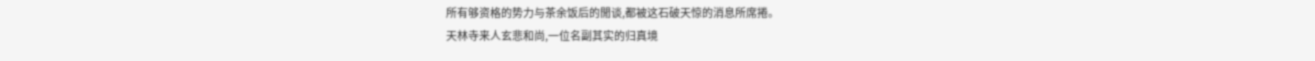所有够资格的势力与茶余饭后的閒谈,都被这石破天惊的消息所席捲。
天林寺来人玄悲和尚,一位名副其实的归真境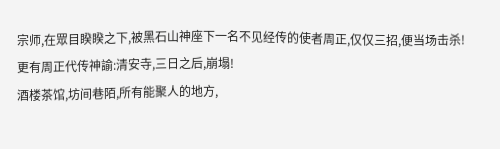宗师,在眾目睽睽之下,被黑石山神座下一名不见经传的使者周正,仅仅三招,便当场击杀!
更有周正代传神諭:清安寺,三日之后,崩塌!
酒楼茶馆,坊间巷陌,所有能聚人的地方,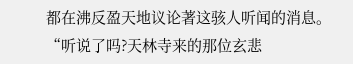都在沸反盈天地议论著这骇人听闻的消息。
“听说了吗?天林寺来的那位玄悲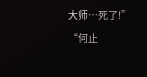大师…死了!”
“何止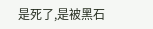是死了,是被黑石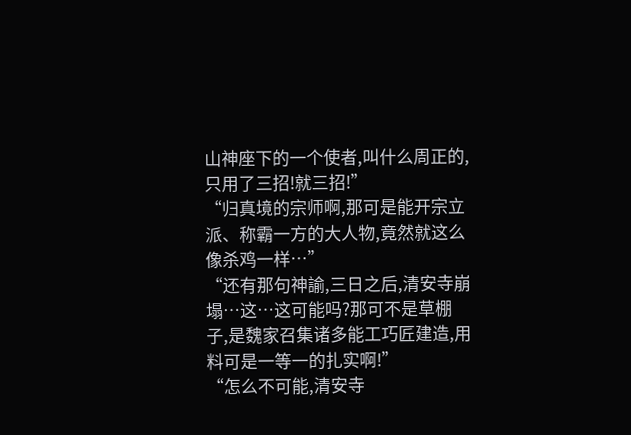山神座下的一个使者,叫什么周正的,只用了三招!就三招!”
“归真境的宗师啊,那可是能开宗立派、称霸一方的大人物,竟然就这么像杀鸡一样…”
“还有那句神諭,三日之后,清安寺崩塌…这…这可能吗?那可不是草棚子,是魏家召集诸多能工巧匠建造,用料可是一等一的扎实啊!”
“怎么不可能,清安寺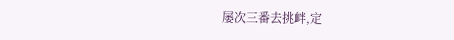屡次三番去挑衅,定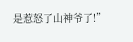是惹怒了山神爷了!”